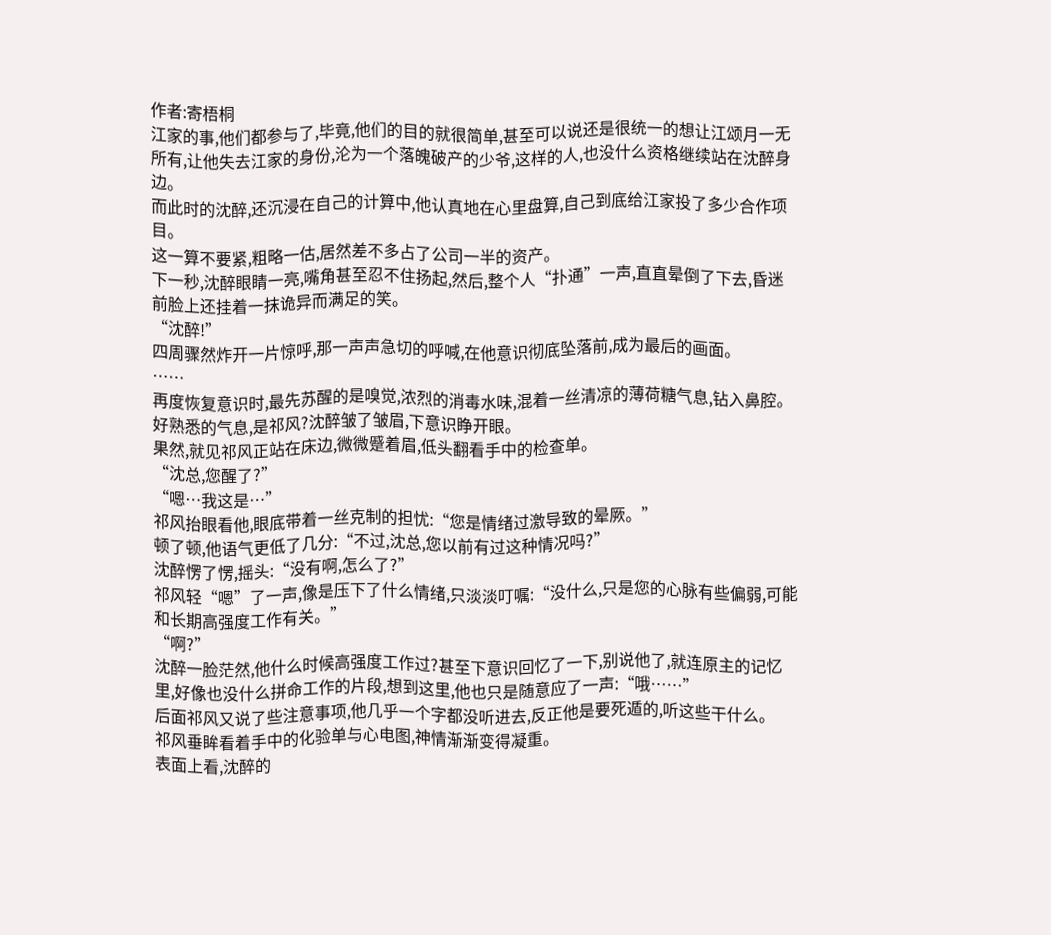作者:寄梧桐
江家的事,他们都参与了,毕竟,他们的目的就很简单,甚至可以说还是很统一的想让江颂月一无所有,让他失去江家的身份,沦为一个落魄破产的少爷,这样的人,也没什么资格继续站在沈醉身边。
而此时的沈醉,还沉浸在自己的计算中,他认真地在心里盘算,自己到底给江家投了多少合作项目。
这一算不要紧,粗略一估,居然差不多占了公司一半的资产。
下一秒,沈醉眼睛一亮,嘴角甚至忍不住扬起,然后,整个人“扑通”一声,直直晕倒了下去,昏迷前脸上还挂着一抹诡异而满足的笑。
“沈醉!”
四周骤然炸开一片惊呼,那一声声急切的呼喊,在他意识彻底坠落前,成为最后的画面。
……
再度恢复意识时,最先苏醒的是嗅觉,浓烈的消毒水味,混着一丝清凉的薄荷糖气息,钻入鼻腔。
好熟悉的气息,是祁风?沈醉皱了皱眉,下意识睁开眼。
果然,就见祁风正站在床边,微微蹙着眉,低头翻看手中的检查单。
“沈总,您醒了?”
“嗯…我这是…”
祁风抬眼看他,眼底带着一丝克制的担忧:“您是情绪过激导致的晕厥。”
顿了顿,他语气更低了几分:“不过,沈总,您以前有过这种情况吗?”
沈醉愣了愣,摇头:“没有啊,怎么了?”
祁风轻“嗯”了一声,像是压下了什么情绪,只淡淡叮嘱:“没什么,只是您的心脉有些偏弱,可能和长期高强度工作有关。”
“啊?”
沈醉一脸茫然,他什么时候高强度工作过?甚至下意识回忆了一下,别说他了,就连原主的记忆里,好像也没什么拼命工作的片段,想到这里,他也只是随意应了一声:“哦……”
后面祁风又说了些注意事项,他几乎一个字都没听进去,反正他是要死遁的,听这些干什么。
祁风垂眸看着手中的化验单与心电图,神情渐渐变得凝重。
表面上看,沈醉的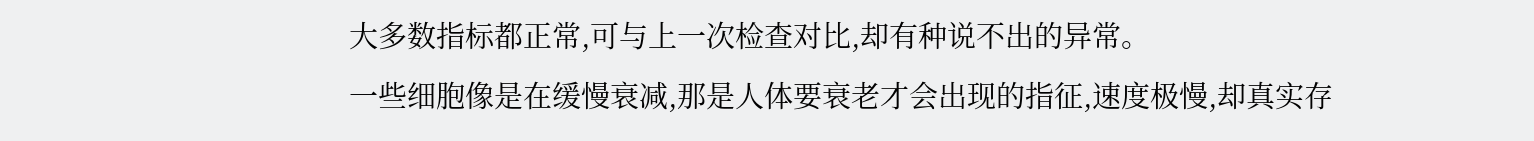大多数指标都正常,可与上一次检查对比,却有种说不出的异常。
一些细胞像是在缓慢衰减,那是人体要衰老才会出现的指征,速度极慢,却真实存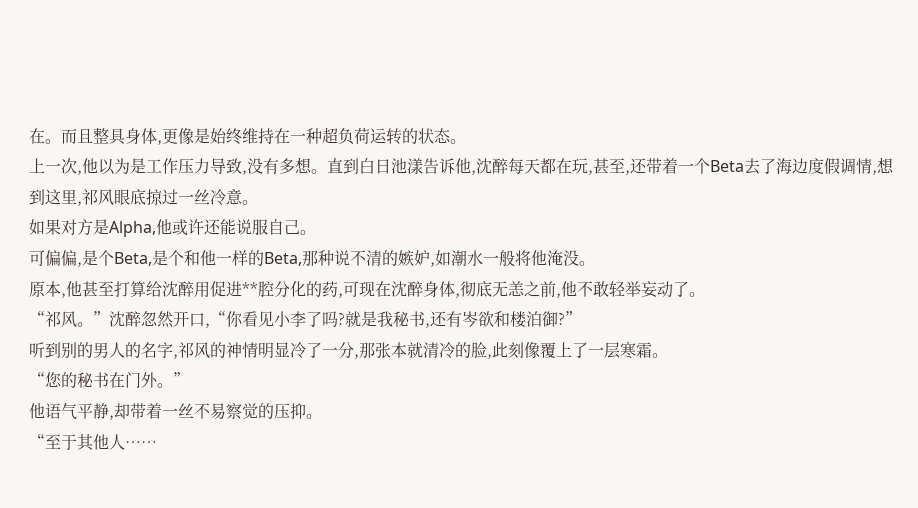在。而且整具身体,更像是始终维持在一种超负荷运转的状态。
上一次,他以为是工作压力导致,没有多想。直到白日池漾告诉他,沈醉每天都在玩,甚至,还带着一个Beta去了海边度假调情,想到这里,祁风眼底掠过一丝冷意。
如果对方是Alpha,他或许还能说服自己。
可偏偏,是个Beta,是个和他一样的Beta,那种说不清的嫉妒,如潮水一般将他淹没。
原本,他甚至打算给沈醉用促进**腔分化的药,可现在沈醉身体,彻底无恙之前,他不敢轻举妄动了。
“祁风。”沈醉忽然开口,“你看见小李了吗?就是我秘书,还有岑欲和楼泊御?”
听到别的男人的名字,祁风的神情明显冷了一分,那张本就清冷的脸,此刻像覆上了一层寒霜。
“您的秘书在门外。”
他语气平静,却带着一丝不易察觉的压抑。
“至于其他人……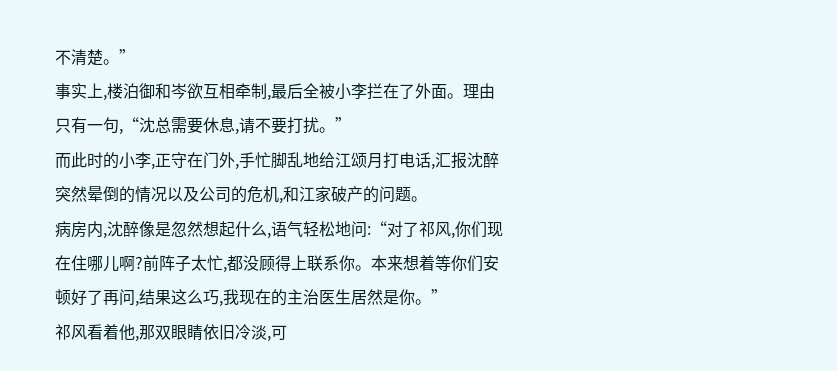不清楚。”
事实上,楼泊御和岑欲互相牵制,最后全被小李拦在了外面。理由只有一句,“沈总需要休息,请不要打扰。”
而此时的小李,正守在门外,手忙脚乱地给江颂月打电话,汇报沈醉突然晕倒的情况以及公司的危机,和江家破产的问题。
病房内,沈醉像是忽然想起什么,语气轻松地问:“对了祁风,你们现在住哪儿啊?前阵子太忙,都没顾得上联系你。本来想着等你们安顿好了再问,结果这么巧,我现在的主治医生居然是你。”
祁风看着他,那双眼睛依旧冷淡,可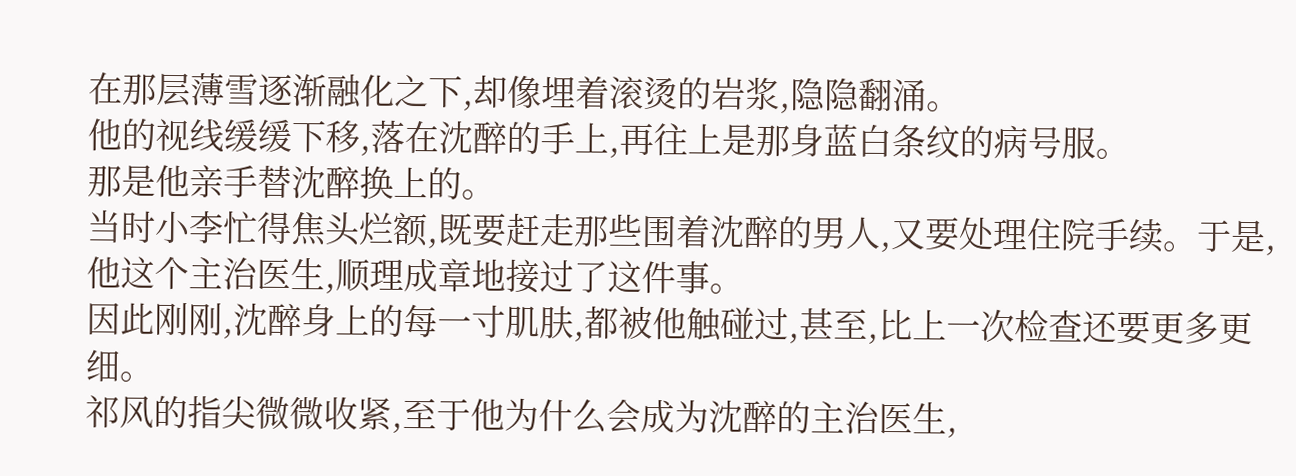在那层薄雪逐渐融化之下,却像埋着滚烫的岩浆,隐隐翻涌。
他的视线缓缓下移,落在沈醉的手上,再往上是那身蓝白条纹的病号服。
那是他亲手替沈醉换上的。
当时小李忙得焦头烂额,既要赶走那些围着沈醉的男人,又要处理住院手续。于是,他这个主治医生,顺理成章地接过了这件事。
因此刚刚,沈醉身上的每一寸肌肤,都被他触碰过,甚至,比上一次检查还要更多更细。
祁风的指尖微微收紧,至于他为什么会成为沈醉的主治医生,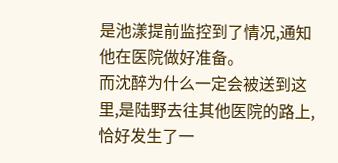是池漾提前监控到了情况,通知他在医院做好准备。
而沈醉为什么一定会被送到这里,是陆野去往其他医院的路上,恰好发生了一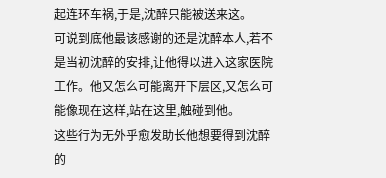起连环车祸,于是,沈醉只能被送来这。
可说到底他最该感谢的还是沈醉本人,若不是当初沈醉的安排,让他得以进入这家医院工作。他又怎么可能离开下层区,又怎么可能像现在这样,站在这里,触碰到他。
这些行为无外乎愈发助长他想要得到沈醉的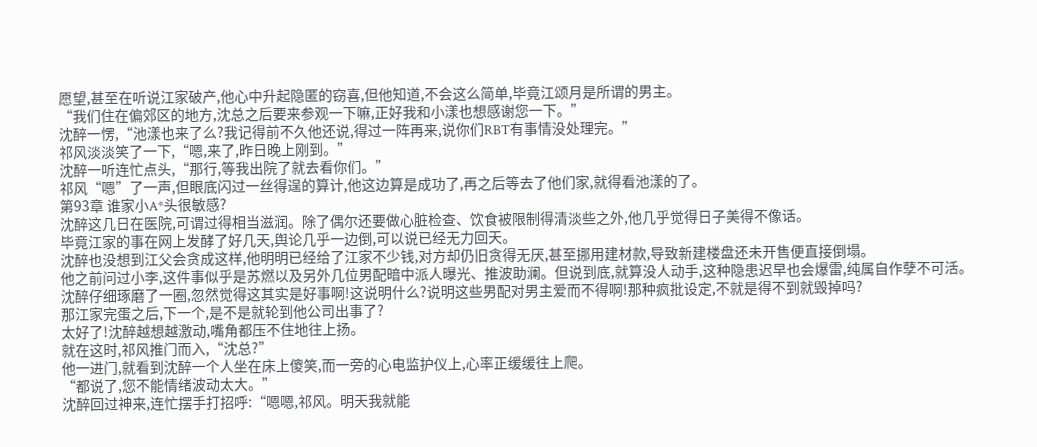愿望,甚至在听说江家破产,他心中升起隐匿的窃喜,但他知道,不会这么简单,毕竟江颂月是所谓的男主。
“我们住在偏郊区的地方,沈总之后要来参观一下嘛,正好我和小漾也想感谢您一下。”
沈醉一愣,“池漾也来了么?我记得前不久他还说,得过一阵再来,说你们RBT有事情没处理完。”
祁风淡淡笑了一下,“嗯,来了,昨日晚上刚到。”
沈醉一听连忙点头,“那行,等我出院了就去看你们。”
祁风“嗯”了一声,但眼底闪过一丝得逞的算计,他这边算是成功了,再之后等去了他们家,就得看池漾的了。
第93章 谁家小A*头很敏感?
沈醉这几日在医院,可谓过得相当滋润。除了偶尔还要做心脏检查、饮食被限制得清淡些之外,他几乎觉得日子美得不像话。
毕竟江家的事在网上发酵了好几天,舆论几乎一边倒,可以说已经无力回天。
沈醉也没想到江父会贪成这样,他明明已经给了江家不少钱,对方却仍旧贪得无厌,甚至挪用建材款,导致新建楼盘还未开售便直接倒塌。
他之前问过小李,这件事似乎是苏燃以及另外几位男配暗中派人曝光、推波助澜。但说到底,就算没人动手,这种隐患迟早也会爆雷,纯属自作孽不可活。
沈醉仔细琢磨了一圈,忽然觉得这其实是好事啊!这说明什么?说明这些男配对男主爱而不得啊!那种疯批设定,不就是得不到就毁掉吗?
那江家完蛋之后,下一个,是不是就轮到他公司出事了?
太好了!沈醉越想越激动,嘴角都压不住地往上扬。
就在这时,祁风推门而入,“沈总?”
他一进门,就看到沈醉一个人坐在床上傻笑,而一旁的心电监护仪上,心率正缓缓往上爬。
“都说了,您不能情绪波动太大。”
沈醉回过神来,连忙摆手打招呼:“嗯嗯,祁风。明天我就能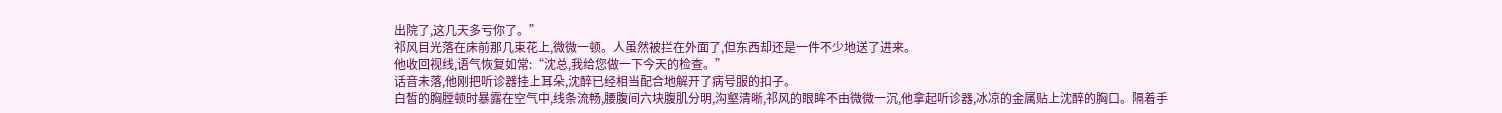出院了,这几天多亏你了。”
祁风目光落在床前那几束花上,微微一顿。人虽然被拦在外面了,但东西却还是一件不少地送了进来。
他收回视线,语气恢复如常:“沈总,我给您做一下今天的检查。”
话音未落,他刚把听诊器挂上耳朵,沈醉已经相当配合地解开了病号服的扣子。
白皙的胸膛顿时暴露在空气中,线条流畅,腰腹间六块腹肌分明,沟壑清晰,祁风的眼眸不由微微一沉,他拿起听诊器,冰凉的金属贴上沈醉的胸口。隔着手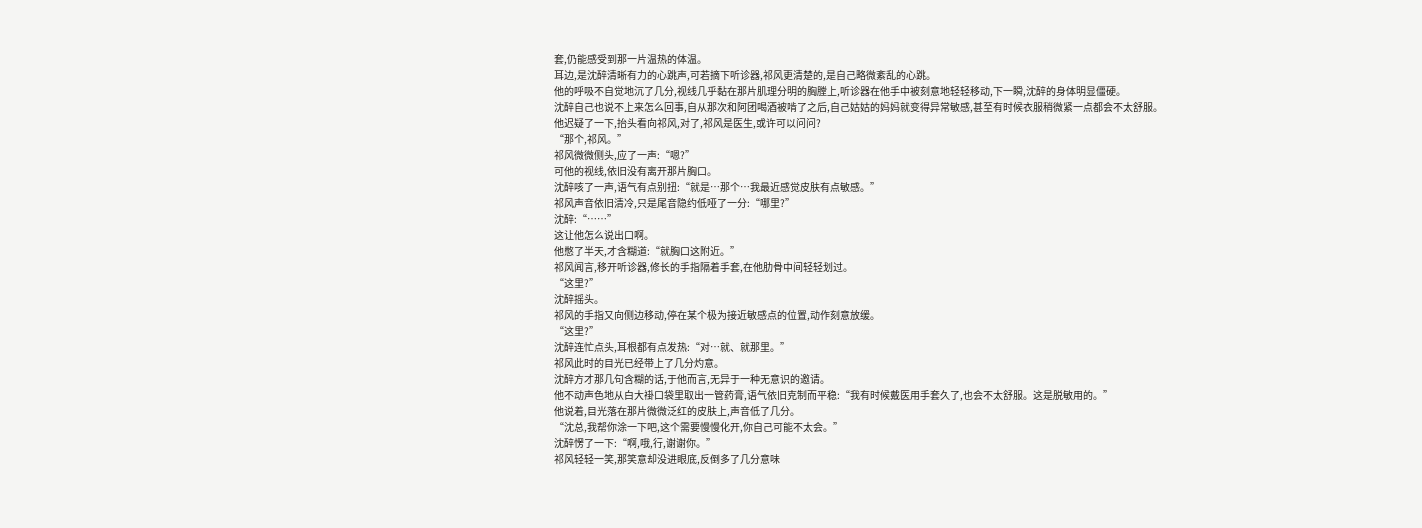套,仍能感受到那一片温热的体温。
耳边,是沈醉清晰有力的心跳声,可若摘下听诊器,祁风更清楚的,是自己略微紊乱的心跳。
他的呼吸不自觉地沉了几分,视线几乎黏在那片肌理分明的胸膛上,听诊器在他手中被刻意地轻轻移动,下一瞬,沈醉的身体明显僵硬。
沈醉自己也说不上来怎么回事,自从那次和阿团喝酒被啃了之后,自己姑姑的妈妈就变得异常敏感,甚至有时候衣服稍微紧一点都会不太舒服。
他迟疑了一下,抬头看向祁风,对了,祁风是医生,或许可以问问?
“那个,祁风。”
祁风微微侧头,应了一声:“嗯?”
可他的视线,依旧没有离开那片胸口。
沈醉咳了一声,语气有点别扭:“就是…那个…我最近感觉皮肤有点敏感。”
祁风声音依旧清冷,只是尾音隐约低哑了一分:“哪里?”
沈醉:“……”
这让他怎么说出口啊。
他憋了半天,才含糊道:“就胸口这附近。”
祁风闻言,移开听诊器,修长的手指隔着手套,在他肋骨中间轻轻划过。
“这里?”
沈醉摇头。
祁风的手指又向侧边移动,停在某个极为接近敏感点的位置,动作刻意放缓。
“这里?”
沈醉连忙点头,耳根都有点发热:“对…就、就那里。”
祁风此时的目光已经带上了几分灼意。
沈醉方才那几句含糊的话,于他而言,无异于一种无意识的邀请。
他不动声色地从白大褂口袋里取出一管药膏,语气依旧克制而平稳:“我有时候戴医用手套久了,也会不太舒服。这是脱敏用的。”
他说着,目光落在那片微微泛红的皮肤上,声音低了几分。
“沈总,我帮你涂一下吧,这个需要慢慢化开,你自己可能不太会。”
沈醉愣了一下:“啊,哦,行,谢谢你。”
祁风轻轻一笑,那笑意却没进眼底,反倒多了几分意味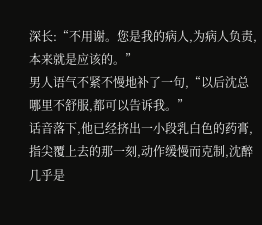深长:“不用谢。您是我的病人,为病人负责,本来就是应该的。”
男人语气不紧不慢地补了一句,“以后沈总哪里不舒服,都可以告诉我。”
话音落下,他已经挤出一小段乳白色的药膏,指尖覆上去的那一刻,动作缓慢而克制,沈醉几乎是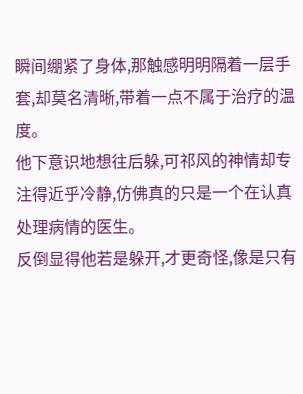瞬间绷紧了身体,那触感明明隔着一层手套,却莫名清晰,带着一点不属于治疗的温度。
他下意识地想往后躲,可祁风的神情却专注得近乎冷静,仿佛真的只是一个在认真处理病情的医生。
反倒显得他若是躲开,才更奇怪,像是只有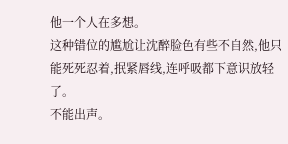他一个人在多想。
这种错位的尴尬让沈醉脸色有些不自然,他只能死死忍着,抿紧唇线,连呼吸都下意识放轻了。
不能出声。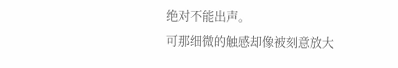绝对不能出声。
可那细微的触感却像被刻意放大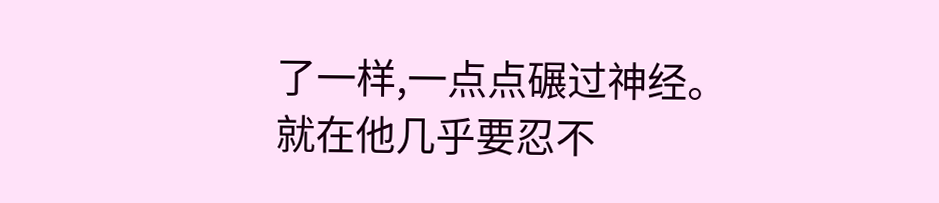了一样,一点点碾过神经。
就在他几乎要忍不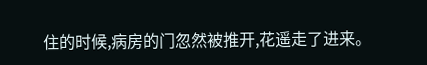住的时候,病房的门忽然被推开,花遥走了进来。